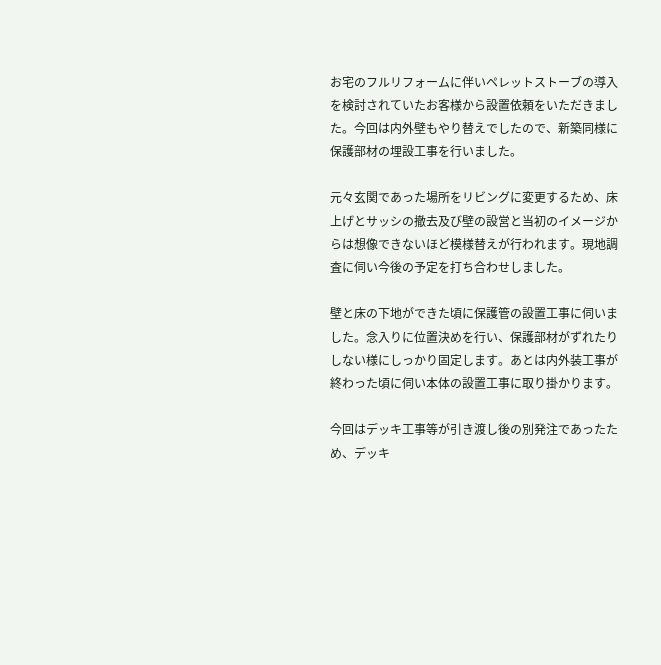お宅のフルリフォームに伴いペレットストーブの導入を検討されていたお客様から設置依頼をいただきました。今回は内外壁もやり替えでしたので、新築同様に保護部材の埋設工事を行いました。

元々玄関であった場所をリビングに変更するため、床上げとサッシの撤去及び壁の設営と当初のイメージからは想像できないほど模様替えが行われます。現地調査に伺い今後の予定を打ち合わせしました。

壁と床の下地ができた頃に保護管の設置工事に伺いました。念入りに位置決めを行い、保護部材がずれたりしない様にしっかり固定します。あとは内外装工事が終わった頃に伺い本体の設置工事に取り掛かります。

今回はデッキ工事等が引き渡し後の別発注であったため、デッキ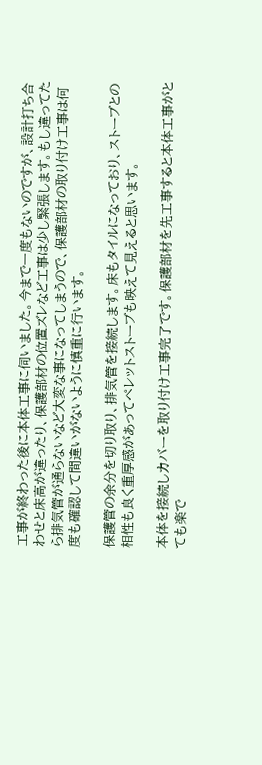工事が終わった後に本体工事に伺いました。今まで一度もないのですが、設計打ち合わせと床高が違ったり、保護部材の位置ズレなど工事は少し緊張します。もし違ってたら排気管が通らないなど大変な事になってしまうので、保護部材の取り付け工事は何度も確認して間違いがないように慎重に行います。

保護管の余分を切り取り、排気管を接続します。床もタイルになっており、ストーブとの相性も良く重厚感があってペレットストーブも映えて見えると思います。

本体を接続しカバーを取り付け工事完了です。保護部材を先工事すると本体工事がとても楽で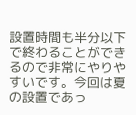設置時間も半分以下で終わることができるので非常にやりやすいです。今回は夏の設置であっ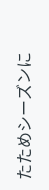たためシーズンに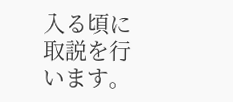入る頃に取説を行います。